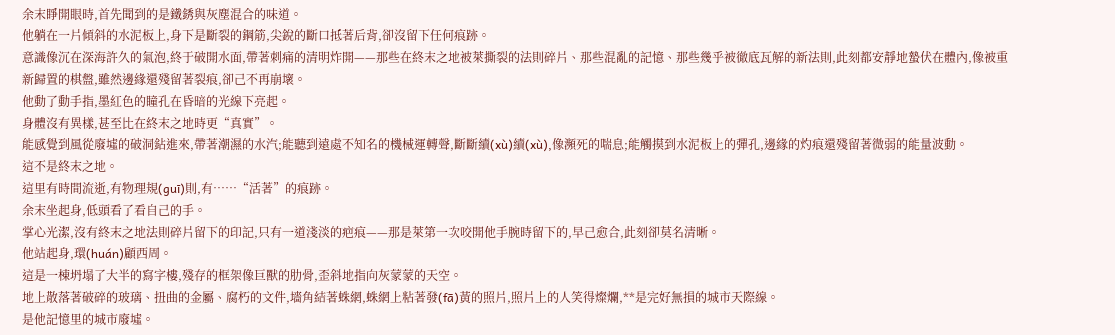余末睜開眼時,首先聞到的是鐵銹與灰塵混合的味道。
他躺在一片傾斜的水泥板上,身下是斷裂的鋼筋,尖銳的斷口抵著后背,卻沒留下任何痕跡。
意識像沉在深海許久的氣泡,終于破開水面,帶著刺痛的清明炸開——那些在終末之地被萊撕裂的法則碎片、那些混亂的記憶、那些幾乎被徹底瓦解的新法則,此刻都安靜地蟄伏在體內,像被重新歸置的棋盤,雖然邊緣還殘留著裂痕,卻己不再崩壞。
他動了動手指,墨紅色的瞳孔在昏暗的光線下亮起。
身體沒有異樣,甚至比在終末之地時更“真實”。
能感覺到風從廢墟的破洞鉆進來,帶著潮濕的水汽;能聽到遠處不知名的機械運轉聲,斷斷續(xù)續(xù),像瀕死的喘息;能觸摸到水泥板上的彈孔,邊緣的灼痕還殘留著微弱的能量波動。
這不是終末之地。
這里有時間流逝,有物理規(guī)則,有……“活著”的痕跡。
余末坐起身,低頭看了看自己的手。
掌心光潔,沒有終末之地法則碎片留下的印記,只有一道淺淡的疤痕——那是萊第一次咬開他手腕時留下的,早己愈合,此刻卻莫名清晰。
他站起身,環(huán)顧西周。
這是一棟坍塌了大半的寫字樓,殘存的框架像巨獸的肋骨,歪斜地指向灰蒙蒙的天空。
地上散落著破碎的玻璃、扭曲的金屬、腐朽的文件,墻角結著蛛網,蛛網上粘著發(fā)黃的照片,照片上的人笑得燦爛,**是完好無損的城市天際線。
是他記憶里的城市廢墟。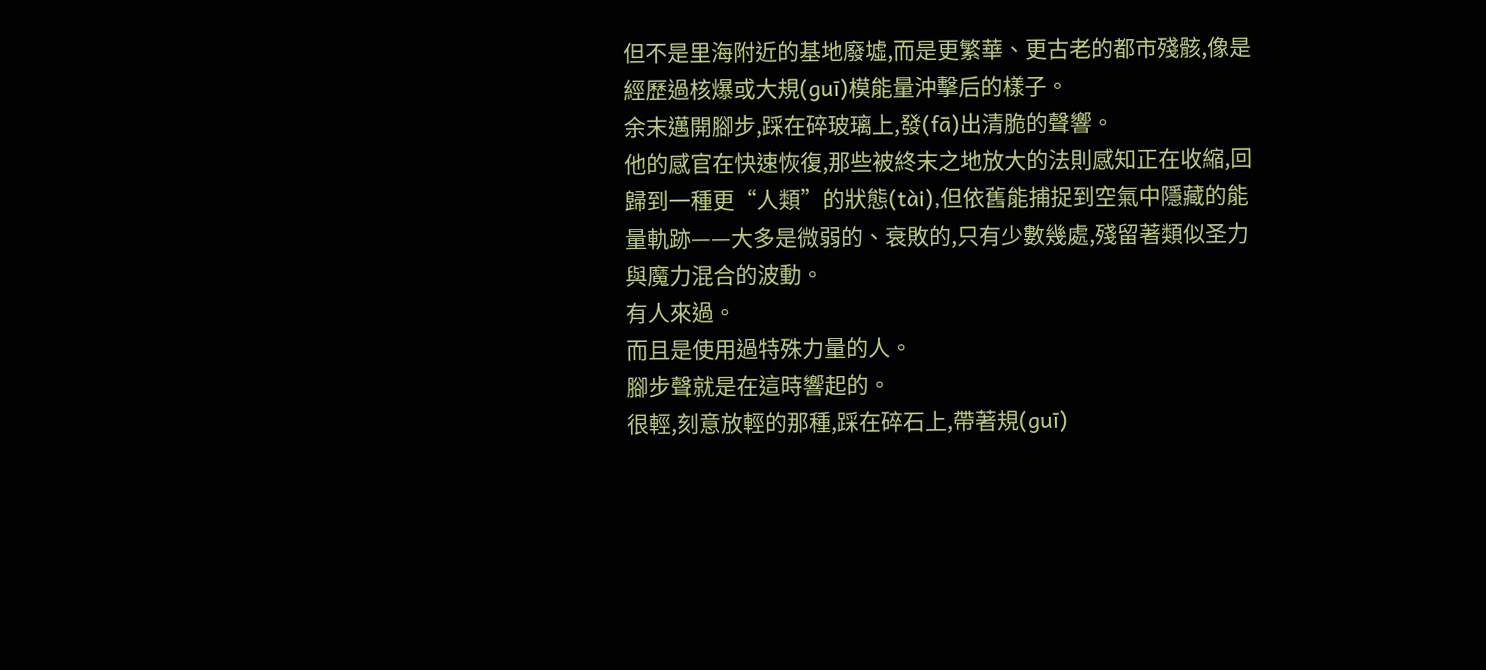但不是里海附近的基地廢墟,而是更繁華、更古老的都市殘骸,像是經歷過核爆或大規(guī)模能量沖擊后的樣子。
余末邁開腳步,踩在碎玻璃上,發(fā)出清脆的聲響。
他的感官在快速恢復,那些被終末之地放大的法則感知正在收縮,回歸到一種更“人類”的狀態(tài),但依舊能捕捉到空氣中隱藏的能量軌跡——大多是微弱的、衰敗的,只有少數幾處,殘留著類似圣力與魔力混合的波動。
有人來過。
而且是使用過特殊力量的人。
腳步聲就是在這時響起的。
很輕,刻意放輕的那種,踩在碎石上,帶著規(guī)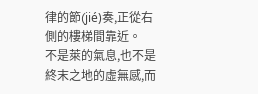律的節(jié)奏,正從右側的樓梯間靠近。
不是萊的氣息,也不是終末之地的虛無感,而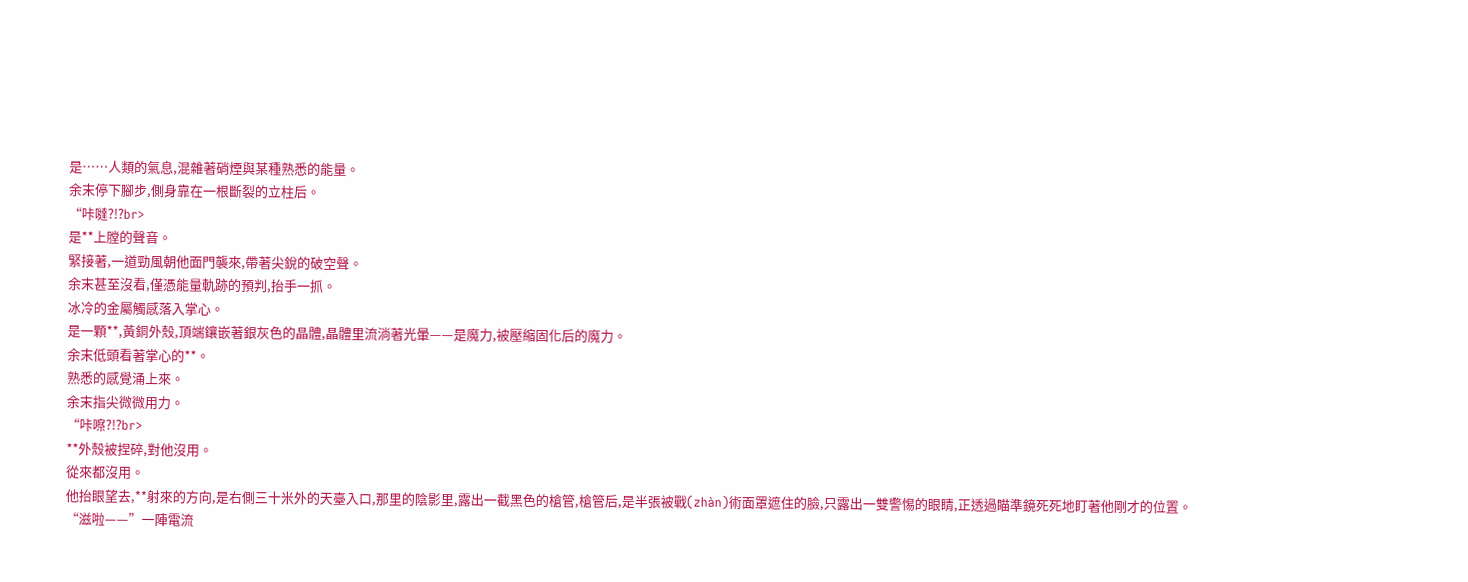是……人類的氣息,混雜著硝煙與某種熟悉的能量。
余末停下腳步,側身靠在一根斷裂的立柱后。
“咔噠?!?br>
是**上膛的聲音。
緊接著,一道勁風朝他面門襲來,帶著尖銳的破空聲。
余末甚至沒看,僅憑能量軌跡的預判,抬手一抓。
冰冷的金屬觸感落入掌心。
是一顆**,黃銅外殼,頂端鑲嵌著銀灰色的晶體,晶體里流淌著光暈——是魔力,被壓縮固化后的魔力。
余末低頭看著掌心的**。
熟悉的感覺涌上來。
余末指尖微微用力。
“咔嚓?!?br>
**外殼被捏碎,對他沒用。
從來都沒用。
他抬眼望去,**射來的方向,是右側三十米外的天臺入口,那里的陰影里,露出一截黑色的槍管,槍管后,是半張被戰(zhàn)術面罩遮住的臉,只露出一雙警惕的眼睛,正透過瞄準鏡死死地盯著他剛才的位置。
“滋啦——”一陣電流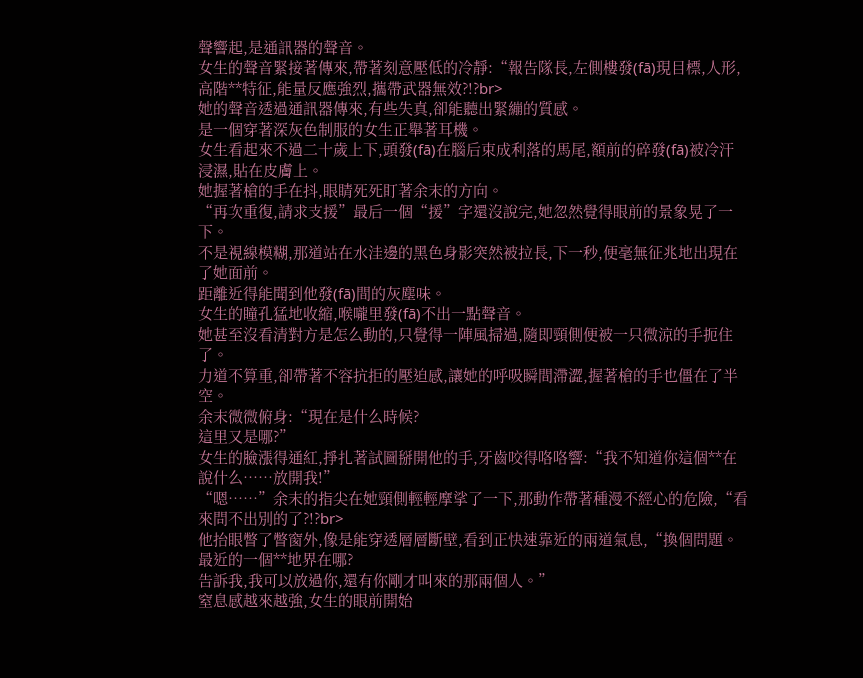聲響起,是通訊器的聲音。
女生的聲音緊接著傳來,帶著刻意壓低的冷靜:“報告隊長,左側樓發(fā)現目標,人形,高階**特征,能量反應強烈,攜帶武器無效?!?br>
她的聲音透過通訊器傳來,有些失真,卻能聽出緊繃的質感。
是一個穿著深灰色制服的女生正舉著耳機。
女生看起來不過二十歲上下,頭發(fā)在腦后束成利落的馬尾,額前的碎發(fā)被冷汗浸濕,貼在皮膚上。
她握著槍的手在抖,眼睛死死盯著余末的方向。
“再次重復,請求支援”最后一個“援”字還沒說完,她忽然覺得眼前的景象晃了一下。
不是視線模糊,那道站在水洼邊的黑色身影突然被拉長,下一秒,便毫無征兆地出現在了她面前。
距離近得能聞到他發(fā)間的灰塵味。
女生的瞳孔猛地收縮,喉嚨里發(fā)不出一點聲音。
她甚至沒看清對方是怎么動的,只覺得一陣風掃過,隨即頸側便被一只微涼的手扼住了。
力道不算重,卻帶著不容抗拒的壓迫感,讓她的呼吸瞬間滯澀,握著槍的手也僵在了半空。
余末微微俯身:“現在是什么時候?
這里又是哪?”
女生的臉漲得通紅,掙扎著試圖掰開他的手,牙齒咬得咯咯響:“我不知道你這個**在說什么……放開我!”
“嗯……”余末的指尖在她頸側輕輕摩挲了一下,那動作帶著種漫不經心的危險,“看來問不出別的了?!?br>
他抬眼瞥了瞥窗外,像是能穿透層層斷壁,看到正快速靠近的兩道氣息,“換個問題。
最近的一個**地界在哪?
告訴我,我可以放過你,還有你剛才叫來的那兩個人。”
窒息感越來越強,女生的眼前開始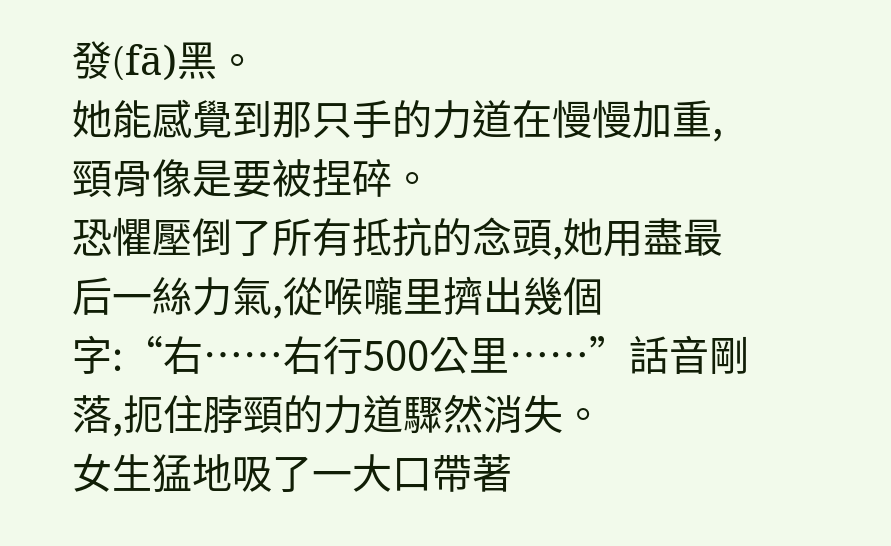發(fā)黑。
她能感覺到那只手的力道在慢慢加重,頸骨像是要被捏碎。
恐懼壓倒了所有抵抗的念頭,她用盡最后一絲力氣,從喉嚨里擠出幾個字:“右……右行500公里……”話音剛落,扼住脖頸的力道驟然消失。
女生猛地吸了一大口帶著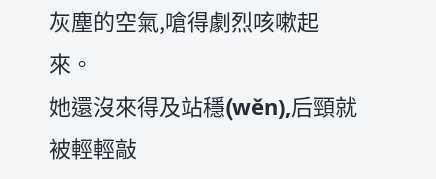灰塵的空氣,嗆得劇烈咳嗽起來。
她還沒來得及站穩(wěn),后頸就被輕輕敲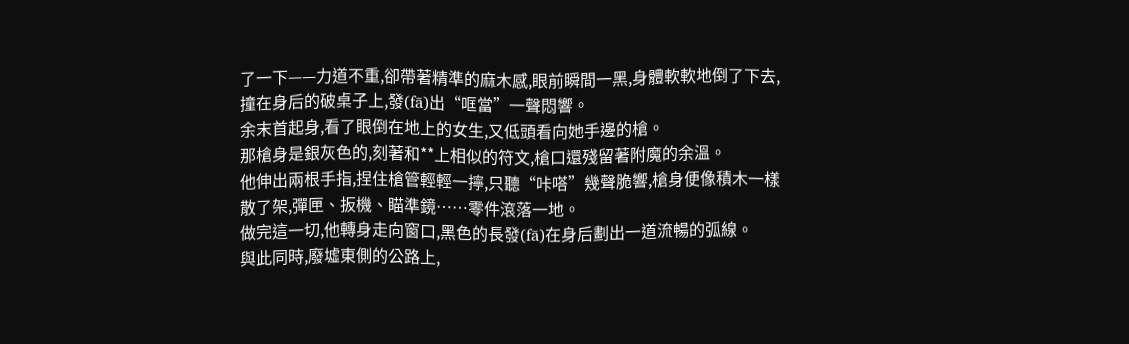了一下——力道不重,卻帶著精準的麻木感,眼前瞬間一黑,身體軟軟地倒了下去,撞在身后的破桌子上,發(fā)出“哐當”一聲悶響。
余末首起身,看了眼倒在地上的女生,又低頭看向她手邊的槍。
那槍身是銀灰色的,刻著和**上相似的符文,槍口還殘留著附魔的余溫。
他伸出兩根手指,捏住槍管輕輕一擰,只聽“咔嗒”幾聲脆響,槍身便像積木一樣散了架,彈匣、扳機、瞄準鏡……零件滾落一地。
做完這一切,他轉身走向窗口,黑色的長發(fā)在身后劃出一道流暢的弧線。
與此同時,廢墟東側的公路上,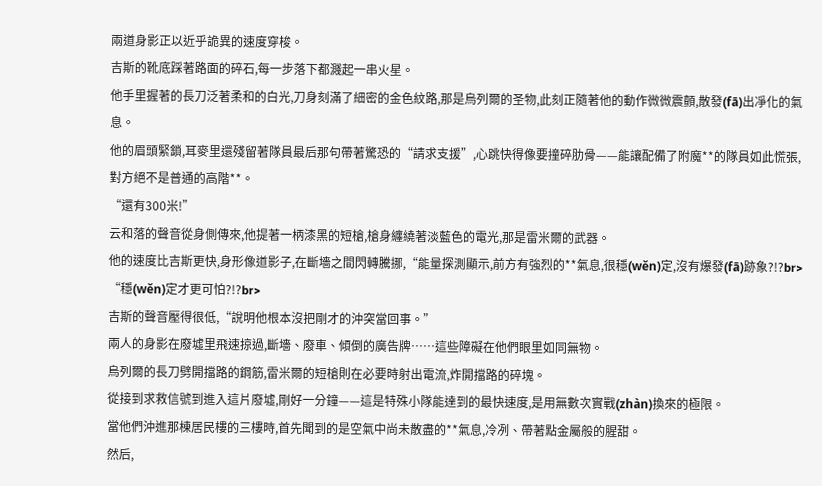兩道身影正以近乎詭異的速度穿梭。
吉斯的靴底踩著路面的碎石,每一步落下都濺起一串火星。
他手里握著的長刀泛著柔和的白光,刀身刻滿了細密的金色紋路,那是烏列爾的圣物,此刻正隨著他的動作微微震顫,散發(fā)出凈化的氣息。
他的眉頭緊鎖,耳麥里還殘留著隊員最后那句帶著驚恐的“請求支援”,心跳快得像要撞碎肋骨——能讓配備了附魔**的隊員如此慌張,對方絕不是普通的高階**。
“還有300米!”
云和落的聲音從身側傳來,他提著一柄漆黑的短槍,槍身纏繞著淡藍色的電光,那是雷米爾的武器。
他的速度比吉斯更快,身形像道影子,在斷墻之間閃轉騰挪,“能量探測顯示,前方有強烈的**氣息,很穩(wěn)定,沒有爆發(fā)跡象?!?br>
“穩(wěn)定才更可怕?!?br>
吉斯的聲音壓得很低,“說明他根本沒把剛才的沖突當回事。”
兩人的身影在廢墟里飛速掠過,斷墻、廢車、傾倒的廣告牌……這些障礙在他們眼里如同無物。
烏列爾的長刀劈開擋路的鋼筋,雷米爾的短槍則在必要時射出電流,炸開擋路的碎塊。
從接到求救信號到進入這片廢墟,剛好一分鐘——這是特殊小隊能達到的最快速度,是用無數次實戰(zhàn)換來的極限。
當他們沖進那棟居民樓的三樓時,首先聞到的是空氣中尚未散盡的**氣息,冷冽、帶著點金屬般的腥甜。
然后,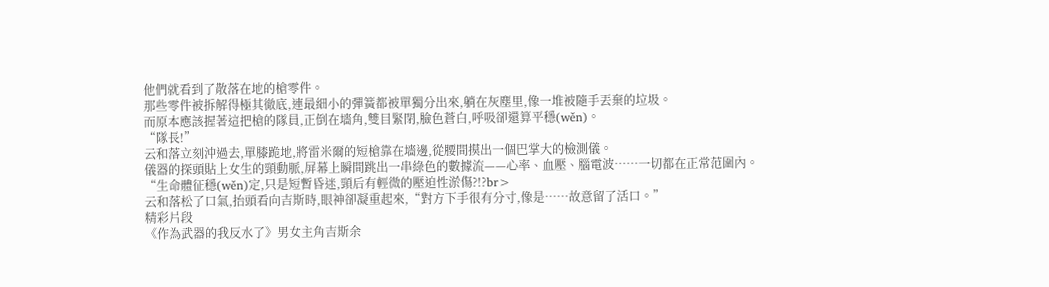他們就看到了散落在地的槍零件。
那些零件被拆解得極其徹底,連最細小的彈簧都被單獨分出來,躺在灰塵里,像一堆被隨手丟棄的垃圾。
而原本應該握著這把槍的隊員,正倒在墻角,雙目緊閉,臉色蒼白,呼吸卻還算平穩(wěn)。
“隊長!”
云和落立刻沖過去,單膝跪地,將雷米爾的短槍靠在墻邊,從腰間摸出一個巴掌大的檢測儀。
儀器的探頭貼上女生的頸動脈,屏幕上瞬間跳出一串綠色的數據流——心率、血壓、腦電波……一切都在正常范圍內。
“生命體征穩(wěn)定,只是短暫昏迷,頸后有輕微的壓迫性淤傷?!?br>
云和落松了口氣,抬頭看向吉斯時,眼神卻凝重起來,“對方下手很有分寸,像是……故意留了活口。”
精彩片段
《作為武器的我反水了》男女主角吉斯余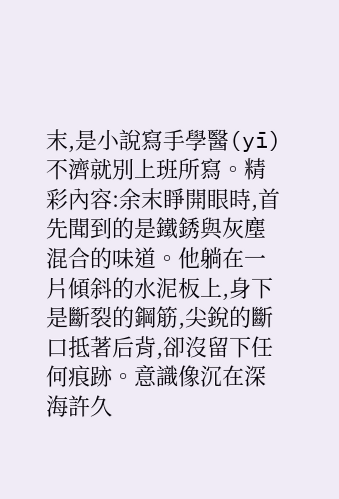末,是小說寫手學醫(yī)不濟就別上班所寫。精彩內容:余末睜開眼時,首先聞到的是鐵銹與灰塵混合的味道。他躺在一片傾斜的水泥板上,身下是斷裂的鋼筋,尖銳的斷口抵著后背,卻沒留下任何痕跡。意識像沉在深海許久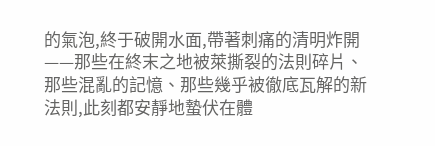的氣泡,終于破開水面,帶著刺痛的清明炸開——那些在終末之地被萊撕裂的法則碎片、那些混亂的記憶、那些幾乎被徹底瓦解的新法則,此刻都安靜地蟄伏在體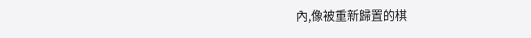內,像被重新歸置的棋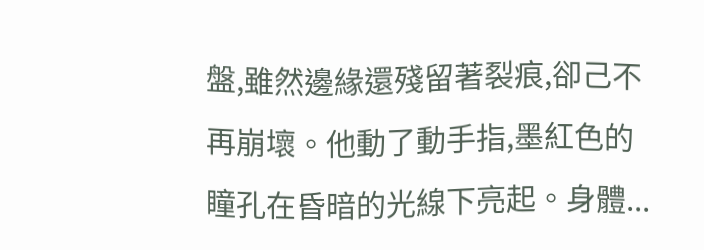盤,雖然邊緣還殘留著裂痕,卻己不再崩壞。他動了動手指,墨紅色的瞳孔在昏暗的光線下亮起。身體...